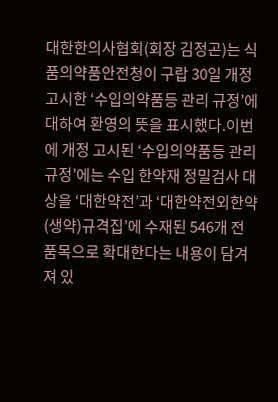대한한의사협회(회장 김정곤)는 식품의약품안전청이 구랍 30일 개정 고시한 ‘수입의약품등 관리 규정’에 대하여 환영의 뜻을 표시했다.이번에 개정 고시된 ‘수입의약품등 관리 규정’에는 수입 한약재 정밀검사 대상을 ‘대한약전’과 ‘대한약전외한약(생약)규격집’에 수재된 546개 전 품목으로 확대한다는 내용이 담겨져 있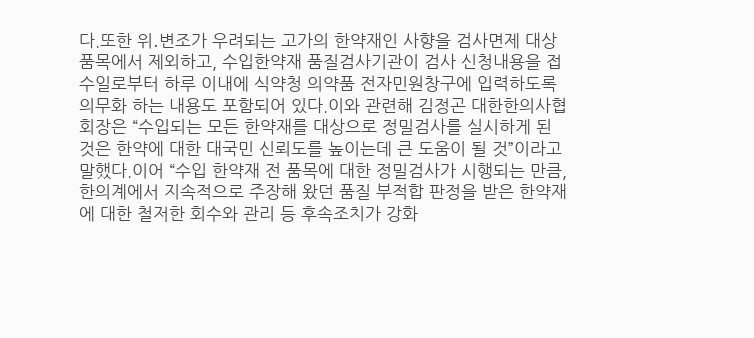다.또한 위․변조가 우려되는 고가의 한약재인 사향을 검사면제 대상품목에서 제외하고, 수입한약재 품질검사기관이 검사 신청내용을 접수일로부터 하루 이내에 식약청 의약품 전자민원창구에 입력하도록 의무화 하는 내용도 포함되어 있다.이와 관련해 김정곤 대한한의사협회장은 “수입되는 모든 한약재를 대상으로 정밀검사를 실시하게 된 것은 한약에 대한 대국민 신뢰도를 높이는데 큰 도움이 될 것”이라고 말했다.이어 “수입 한약재 전 품목에 대한 정밀검사가 시행되는 만큼, 한의계에서 지속적으로 주장해 왔던 품질 부적합 판정을 받은 한약재에 대한 철저한 회수와 관리 등 후속조치가 강화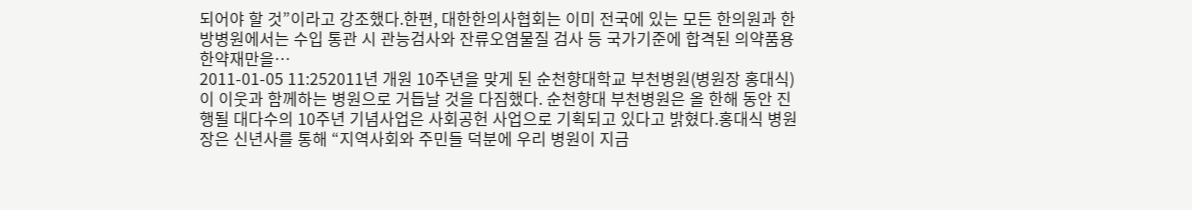되어야 할 것”이라고 강조했다.한편, 대한한의사협회는 이미 전국에 있는 모든 한의원과 한방병원에서는 수입 통관 시 관능검사와 잔류오염물질 검사 등 국가기준에 합격된 의약품용 한약재만을…
2011-01-05 11:252011년 개원 10주년을 맞게 된 순천향대학교 부천병원(병원장 홍대식)이 이웃과 함께하는 병원으로 거듭날 것을 다짐했다. 순천향대 부천병원은 올 한해 동안 진행될 대다수의 10주년 기념사업은 사회공헌 사업으로 기획되고 있다고 밝혔다.홍대식 병원장은 신년사를 통해 “지역사회와 주민들 덕분에 우리 병원이 지금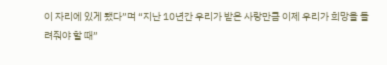이 자리에 있게 됐다”며 “지난 10년간 우리가 받은 사랑만큼 이제 우리가 희망을 돌려줘야 할 때”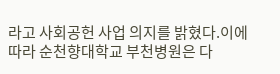라고 사회공헌 사업 의지를 밝혔다.이에 따라 순천향대학교 부천병원은 다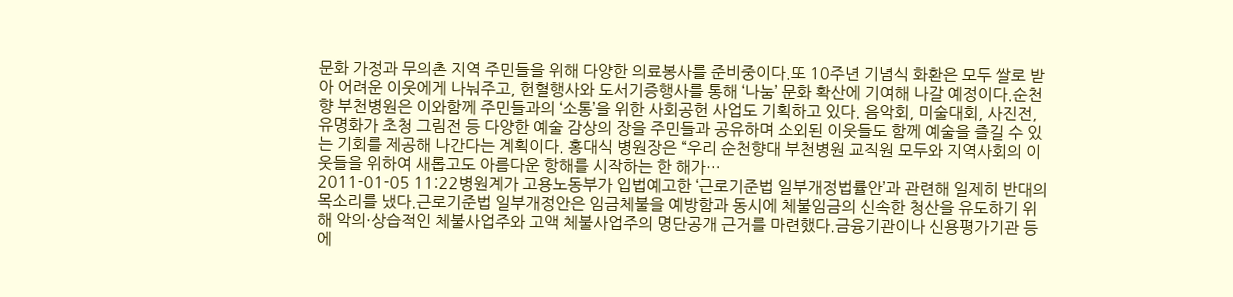문화 가정과 무의촌 지역 주민들을 위해 다양한 의료봉사를 준비중이다.또 10주년 기념식 화환은 모두 쌀로 받아 어려운 이웃에게 나눠주고, 헌혈행사와 도서기증행사를 통해 ‘나눔’ 문화 확산에 기여해 나갈 예정이다.순천향 부천병원은 이와함께 주민들과의 ‘소통’을 위한 사회공헌 사업도 기획하고 있다. 음악회, 미술대회, 사진전, 유명화가 초청 그림전 등 다양한 예술 감상의 장을 주민들과 공유하며 소외된 이웃들도 함께 예술을 즐길 수 있는 기회를 제공해 나간다는 계획이다. 홍대식 병원장은 “우리 순천향대 부천병원 교직원 모두와 지역사회의 이웃들을 위하여 새롭고도 아름다운 항해를 시작하는 한 해가…
2011-01-05 11:22병원계가 고용노동부가 입법예고한 ‘근로기준법 일부개정법률안’과 관련해 일제히 반대의 목소리를 냈다.근로기준법 일부개정안은 임금체불을 예방함과 동시에 체불임금의 신속한 청산을 유도하기 위해 악의·상습적인 체불사업주와 고액 체불사업주의 명단공개 근거를 마련했다.금융기관이나 신용평가기관 등에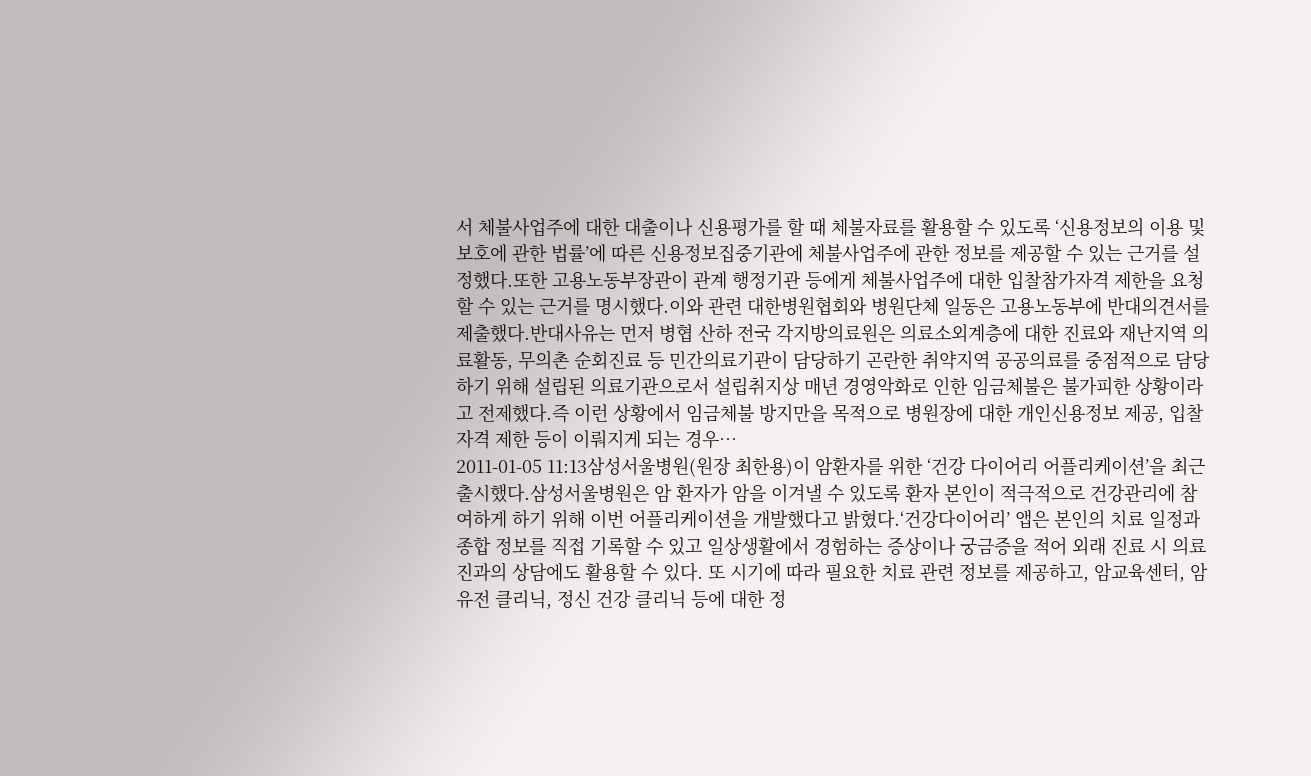서 체불사업주에 대한 대출이나 신용평가를 할 때 체불자료를 활용할 수 있도록 ‘신용정보의 이용 및 보호에 관한 법률’에 따른 신용정보집중기관에 체불사업주에 관한 정보를 제공할 수 있는 근거를 설정했다.또한 고용노동부장관이 관계 행정기관 등에게 체불사업주에 대한 입찰참가자격 제한을 요청할 수 있는 근거를 명시했다.이와 관련 대한병원협회와 병원단체 일동은 고용노동부에 반대의견서를 제출했다.반대사유는 먼저 병협 산하 전국 각지방의료원은 의료소외계층에 대한 진료와 재난지역 의료활동, 무의촌 순회진료 등 민간의료기관이 담당하기 곤란한 취약지역 공공의료를 중점적으로 담당하기 위해 설립된 의료기관으로서 설립취지상 매년 경영악화로 인한 임금체불은 불가피한 상황이라고 전제했다.즉 이런 상황에서 임금체불 방지만을 목적으로 병원장에 대한 개인신용정보 제공, 입찰자격 제한 등이 이뤄지게 되는 경우…
2011-01-05 11:13삼성서울병원(원장 최한용)이 암환자를 위한 ‘건강 다이어리 어플리케이션’을 최근 출시했다.삼성서울병원은 암 환자가 암을 이겨낼 수 있도록 환자 본인이 적극적으로 건강관리에 참여하게 하기 위해 이번 어플리케이션을 개발했다고 밝혔다.‘건강다이어리’ 앱은 본인의 치료 일정과 종합 정보를 직접 기록할 수 있고 일상생활에서 경험하는 증상이나 궁금증을 적어 외래 진료 시 의료진과의 상담에도 활용할 수 있다. 또 시기에 따라 필요한 치료 관련 정보를 제공하고, 암교육센터, 암 유전 클리닉, 정신 건강 클리닉 등에 대한 정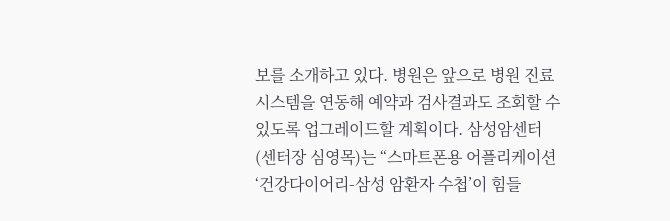보를 소개하고 있다. 병원은 앞으로 병원 진료시스템을 연동해 예약과 검사결과도 조회할 수 있도록 업그레이드할 계획이다. 삼성암센터(센터장 심영목)는 “스마트폰용 어플리케이션 ‘건강다이어리-삼성 암환자 수첩’이 힘들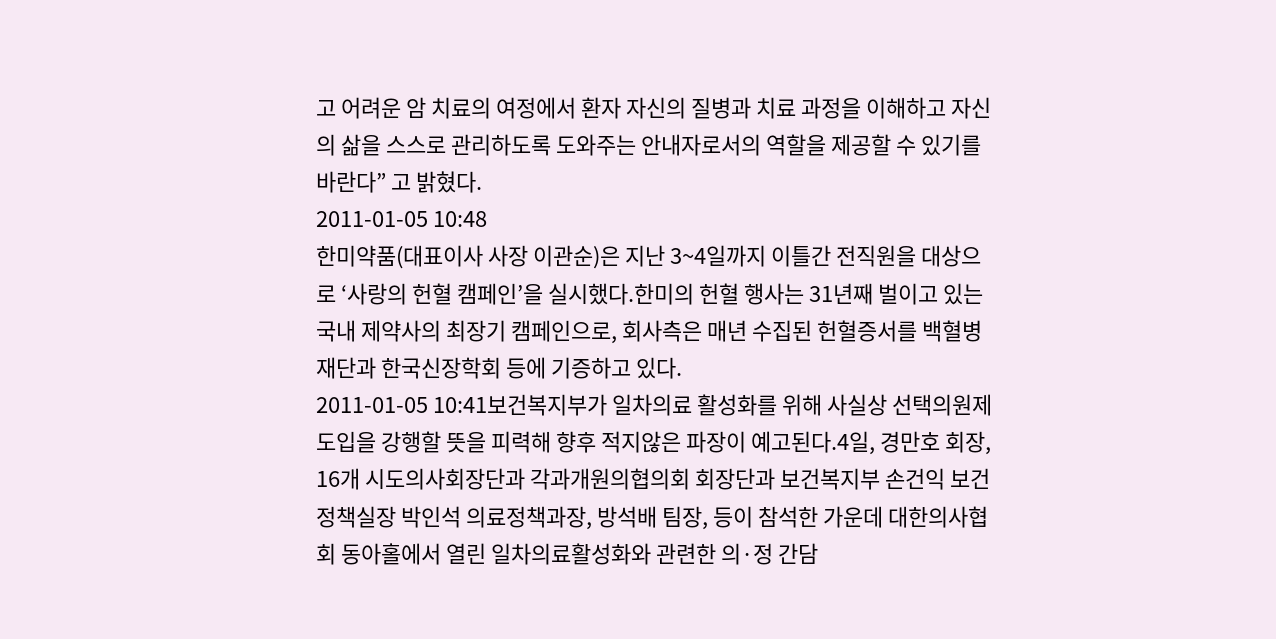고 어려운 암 치료의 여정에서 환자 자신의 질병과 치료 과정을 이해하고 자신의 삶을 스스로 관리하도록 도와주는 안내자로서의 역할을 제공할 수 있기를 바란다” 고 밝혔다.
2011-01-05 10:48
한미약품(대표이사 사장 이관순)은 지난 3~4일까지 이틀간 전직원을 대상으로 ‘사랑의 헌혈 캠페인’을 실시했다.한미의 헌혈 행사는 31년째 벌이고 있는 국내 제약사의 최장기 캠페인으로, 회사측은 매년 수집된 헌혈증서를 백혈병재단과 한국신장학회 등에 기증하고 있다.
2011-01-05 10:41보건복지부가 일차의료 활성화를 위해 사실상 선택의원제 도입을 강행할 뜻을 피력해 향후 적지않은 파장이 예고된다.4일, 경만호 회장, 16개 시도의사회장단과 각과개원의협의회 회장단과 보건복지부 손건익 보건정책실장 박인석 의료정책과장, 방석배 팀장, 등이 참석한 가운데 대한의사협회 동아홀에서 열린 일차의료활성화와 관련한 의·정 간담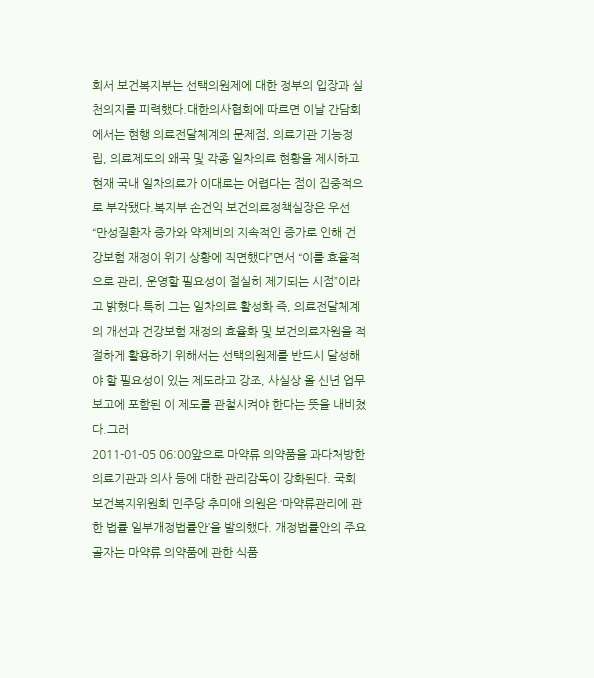회서 보건복지부는 선택의원제에 대한 정부의 입장과 실천의지를 피력했다.대한의사협회에 따르면 이날 간담회에서는 현행 의료전달체계의 문제점, 의료기관 기능정립, 의료제도의 왜곡 및 각종 일차의료 현황을 제시하고 현재 국내 일차의료가 이대로는 어렵다는 점이 집중적으로 부각됐다.복지부 손건익 보건의료정책실장은 우선 “만성질환자 증가와 약제비의 지속적인 증가로 인해 건강보험 재정이 위기 상황에 직면했다”면서 “이를 효율적으로 관리, 운영할 필요성이 절실히 제기되는 시점”이라고 밝혔다.특히 그는 일차의료 활성화 즉, 의료전달체계의 개선과 건강보험 재정의 효율화 및 보건의료자원을 적절하게 활용하기 위해서는 선택의원제를 반드시 달성해야 할 필요성이 있는 제도라고 강조, 사실상 올 신년 업무보고에 포함된 이 제도를 관철시켜야 한다는 뜻을 내비쳤다.그러
2011-01-05 06:00앞으로 마약류 의약품을 과다처방한 의료기관과 의사 등에 대한 관리감독이 강화된다. 국회 보건복지위원회 민주당 추미애 의원은 ‘마약류관리에 관한 법률 일부개정법률안’을 발의했다. 개정법률안의 주요골자는 마약류 의약품에 관한 식품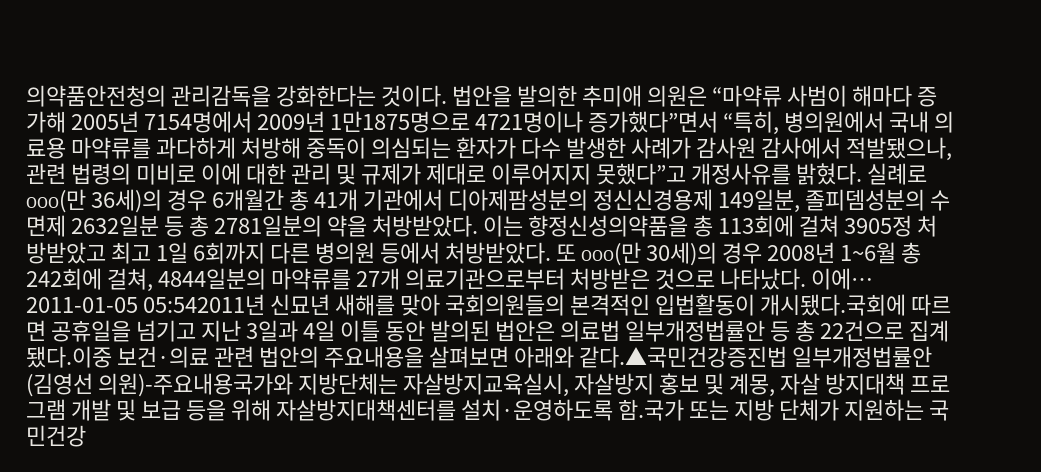의약품안전청의 관리감독을 강화한다는 것이다. 법안을 발의한 추미애 의원은 “마약류 사범이 해마다 증가해 2005년 7154명에서 2009년 1만1875명으로 4721명이나 증가했다”면서 “특히, 병의원에서 국내 의료용 마약류를 과다하게 처방해 중독이 의심되는 환자가 다수 발생한 사례가 감사원 감사에서 적발됐으나, 관련 법령의 미비로 이에 대한 관리 및 규제가 제대로 이루어지지 못했다”고 개정사유를 밝혔다. 실례로 ooo(만 36세)의 경우 6개월간 총 41개 기관에서 디아제팜성분의 정신신경용제 149일분, 졸피뎀성분의 수면제 2632일분 등 총 2781일분의 약을 처방받았다. 이는 향정신성의약품을 총 113회에 걸쳐 3905정 처방받았고 최고 1일 6회까지 다른 병의원 등에서 처방받았다. 또 ooo(만 30세)의 경우 2008년 1~6월 총 242회에 걸쳐, 4844일분의 마약류를 27개 의료기관으로부터 처방받은 것으로 나타났다. 이에…
2011-01-05 05:542011년 신묘년 새해를 맞아 국회의원들의 본격적인 입법활동이 개시됐다.국회에 따르면 공휴일을 넘기고 지난 3일과 4일 이틀 동안 발의된 법안은 의료법 일부개정법률안 등 총 22건으로 집계됐다.이중 보건·의료 관련 법안의 주요내용을 살펴보면 아래와 같다.▲국민건강증진법 일부개정법률안(김영선 의원)-주요내용국가와 지방단체는 자살방지교육실시, 자살방지 홍보 및 계몽, 자살 방지대책 프로그램 개발 및 보급 등을 위해 자살방지대책센터를 설치·운영하도록 함.국가 또는 지방 단체가 지원하는 국민건강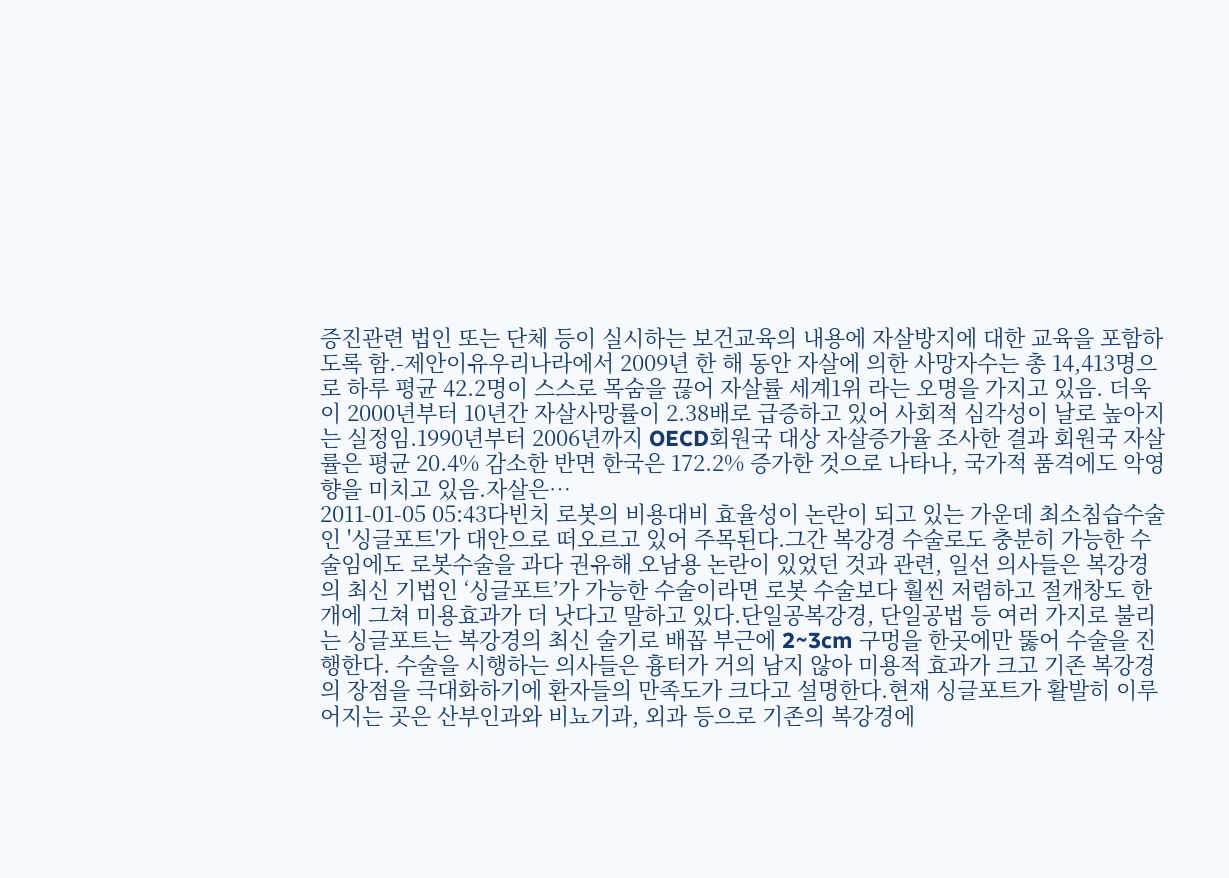증진관련 법인 또는 단체 등이 실시하는 보건교육의 내용에 자살방지에 대한 교육을 포함하도록 함.-제안이유우리나라에서 2009년 한 해 동안 자살에 의한 사망자수는 총 14,413명으로 하루 평균 42.2명이 스스로 목숨을 끊어 자살률 세계1위 라는 오명을 가지고 있음. 더욱이 2000년부터 10년간 자살사망률이 2.38배로 급증하고 있어 사회적 심각성이 날로 높아지는 실정임.1990년부터 2006년까지 OECD회원국 대상 자살증가율 조사한 결과 회원국 자살률은 평균 20.4% 감소한 반면 한국은 172.2% 증가한 것으로 나타나, 국가적 품격에도 악영향을 미치고 있음.자살은…
2011-01-05 05:43다빈치 로봇의 비용대비 효율성이 논란이 되고 있는 가운데 최소침습수술인 '싱글포트'가 대안으로 떠오르고 있어 주목된다.그간 복강경 수술로도 충분히 가능한 수술임에도 로봇수술을 과다 권유해 오남용 논란이 있었던 것과 관련, 일선 의사들은 복강경의 최신 기법인 ‘싱글포트’가 가능한 수술이라면 로봇 수술보다 훨씬 저렴하고 절개창도 한 개에 그쳐 미용효과가 더 낫다고 말하고 있다.단일공복강경, 단일공법 등 여러 가지로 불리는 싱글포트는 복강경의 최신 술기로 배꼽 부근에 2~3cm 구멍을 한곳에만 뚫어 수술을 진행한다. 수술을 시행하는 의사들은 흉터가 거의 남지 않아 미용적 효과가 크고 기존 복강경의 장점을 극대화하기에 환자들의 만족도가 크다고 설명한다.현재 싱글포트가 활발히 이루어지는 곳은 산부인과와 비뇨기과, 외과 등으로 기존의 복강경에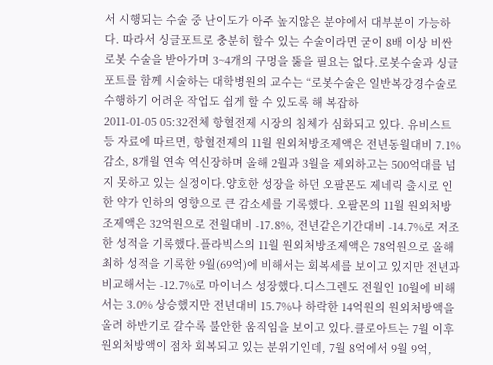서 시행되는 수술 중 난이도가 아주 높지않은 분야에서 대부분이 가능하다. 따라서 싱글포트로 충분히 할수 있는 수술이라면 굳이 8배 이상 비싼 로봇 수술을 받아가며 3~4개의 구멍을 뚫을 필요는 없다.로봇수술과 싱글포트를 함께 시술하는 대학병원의 교수는 “로봇수술은 일반복강경수술로 수행하기 어려운 작업도 쉽게 할 수 있도록 해 복잡하
2011-01-05 05:32전체 항혈전제 시장의 침체가 심화되고 있다. 유비스트 등 자료에 따르면, 항혈전제의 11월 원외처방조제액은 전년동월대비 7.1% 감소, 8개월 연속 역신장하며 올해 2월과 3월을 제외하고는 500억대를 넘지 못하고 있는 실정이다.양호한 성장을 하던 오팔몬도 제네릭 출시로 인한 약가 인하의 영향으로 큰 감소세를 기록했다. 오팔몬의 11월 원외처방조제액은 32억원으로 전월대비 -17.8%, 전년같은기간대비 -14.7%로 저조한 성적을 기록했다.플라빅스의 11월 원외처방조제액은 78억원으로 올해 최하 성적을 기록한 9월(69억)에 비해서는 회복세를 보이고 있지만 전년과 비교해서는 -12.7%로 마이너스 성장했다.디스그렌도 전월인 10월에 비해서는 3.0% 상승했지만 전년대비 15.7%나 하락한 14억원의 원외처방액을 올려 하반기로 갈수록 불안한 움직임을 보이고 있다.클로아트는 7월 이후 원외처방액이 점차 회복되고 있는 분위기인데, 7월 8억에서 9월 9억,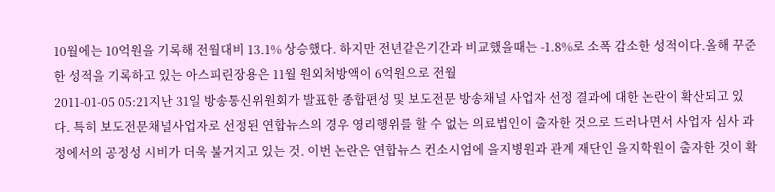10월에는 10억원을 기록해 전월대비 13.1% 상승했다. 하지만 전년같은기간과 비교했을때는 -1.8%로 소폭 감소한 성적이다.올해 꾸준한 성적을 기록하고 있는 아스피린장용은 11월 원외처방액이 6억원으로 전월
2011-01-05 05:21지난 31일 방송통신위원회가 발표한 종합편성 및 보도전문 방송채널 사업자 선정 결과에 대한 논란이 확산되고 있다. 특히 보도전문채널사업자로 선정된 연합뉴스의 경우 영리행위를 할 수 없는 의료법인이 출자한 것으로 드러나면서 사업자 심사 과정에서의 공정성 시비가 더욱 불거지고 있는 것. 이번 논란은 연합뉴스 컨소시엄에 을지병원과 관계 재단인 을지학원이 출자한 것이 확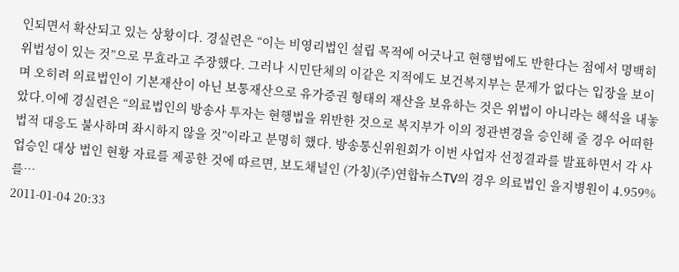인되면서 확산되고 있는 상황이다. 경실련은 “이는 비영리법인 설립 목적에 어긋나고 현행법에도 반한다는 점에서 명백히 위법성이 있는 것”으로 무효라고 주장했다. 그러나 시민단체의 이같은 지적에도 보건복지부는 문제가 없다는 입장을 보이며 오히려 의료법인이 기본재산이 아닌 보통재산으로 유가증권 형태의 재산을 보유하는 것은 위법이 아니라는 해석을 내놓았다.이에 경실련은 “의료법인의 방송사 투자는 현행법을 위반한 것으로 복지부가 이의 정관변경을 승인해 줄 경우 어떠한 법적 대응도 불사하며 좌시하지 않을 것”이라고 분명히 했다. 방송통신위원회가 이번 사업자 선정결과를 발표하면서 각 사업승인 대상 법인 현황 자료를 제공한 것에 따르면, 보도채널인 (가칭)(주)연합뉴스TV의 경우 의료법인 을지병원이 4.959%를…
2011-01-04 20:33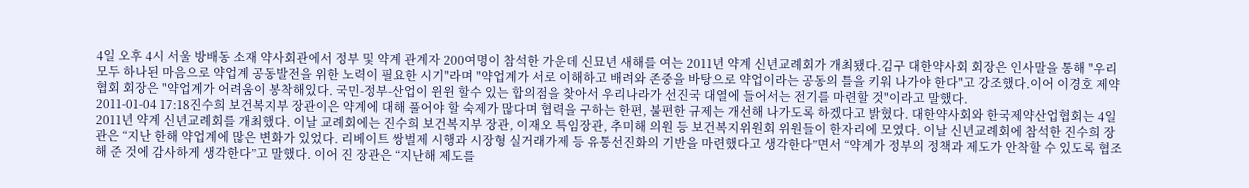4일 오후 4시 서울 방배동 소재 약사회관에서 정부 및 약계 관계자 200여명이 참석한 가운데 신묘년 새해를 여는 2011년 약계 신년교례회가 개최됐다.김구 대한약사회 회장은 인사말을 통해 "우리 모두 하나된 마음으로 약업계 공동발전을 위한 노력이 필요한 시기"라며 "약업계가 서로 이해하고 배려와 존중을 바탕으로 약업이라는 공동의 틀을 키워 나가야 한다"고 강조했다.이어 이경호 제약협회 회장은 "약업계가 어려움이 봉착해있다. 국민-정부-산업이 윈윈 할수 있는 합의점을 찾아서 우리나라가 선진국 대열에 들어서는 전기를 마련할 것"이라고 말했다.
2011-01-04 17:18진수희 보건복지부 장관이은 약계에 대해 풀어야 할 숙제가 많다며 협력을 구하는 한편, 불편한 규제는 개선해 나가도록 하겠다고 밝혔다. 대한약사회와 한국제약산업협회는 4일 2011년 약계 신년교례회를 개최했다. 이날 교례회에는 진수희 보건복지부 장관, 이재오 특임장관, 추미해 의원 등 보건복지위원회 위원들이 한자리에 모였다. 이날 신년교례회에 참석한 진수희 장관은 “지난 한해 약업계에 많은 변화가 있었다. 리베이트 쌍벌제 시행과 시장형 실거래가제 등 유통선진화의 기반을 마련했다고 생각한다”면서 “약계가 정부의 정책과 제도가 안착할 수 있도록 협조해 준 것에 감사하게 생각한다”고 말했다. 이어 진 장관은 “지난해 제도를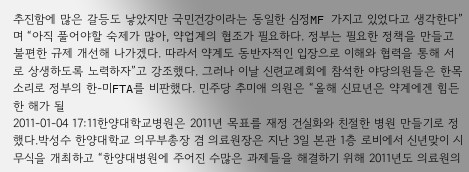추진함에 많은 갈등도 낳았지만 국민건강이라는 동일한 심정MF 가지고 있었다고 생각한다”며 “아직 풀어야할 숙제가 많아, 약업계의 협조가 필요하다. 정부는 필요한 정책을 만들고 불편한 규제 개선해 나가겠다. 따라서 약계도 동반자적인 입장으로 이해와 협력을 통해 서로 상생하도록 노력하자”고 강조했다. 그러나 이날 신련교례회에 참석한 야당의원들은 한목소리로 정부의 한-미FTA를 비판했다. 민주당 추미애 의원은 “올해 신묘년은 약계에겐 힘든 한 해가 될
2011-01-04 17:11한양대학교병원은 2011년 목표를 재정 건실화와 친절한 병원 만들기로 정했다.박성수 한양대학교 의무부총장 겸 의료원장은 지난 3일 본관 1층 로비에서 신년맞이 시무식을 개최하고 “한양대병원에 주어진 수많은 과제들을 해결하기 위해 2011년도 의료원의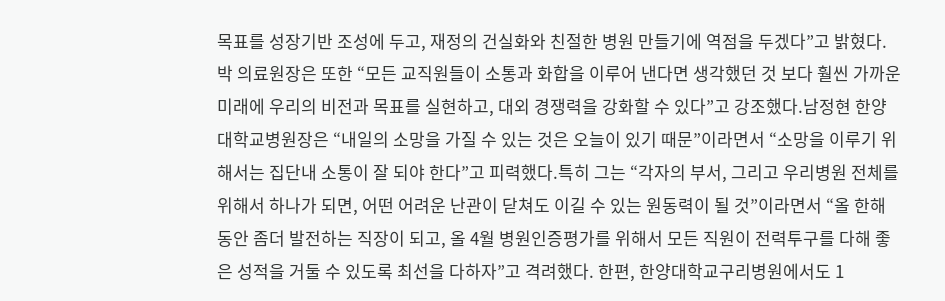목표를 성장기반 조성에 두고, 재정의 건실화와 친절한 병원 만들기에 역점을 두겠다”고 밝혔다.박 의료원장은 또한 “모든 교직원들이 소통과 화합을 이루어 낸다면 생각했던 것 보다 훨씬 가까운 미래에 우리의 비전과 목표를 실현하고, 대외 경쟁력을 강화할 수 있다”고 강조했다.남정현 한양대학교병원장은 “내일의 소망을 가질 수 있는 것은 오늘이 있기 때문”이라면서 “소망을 이루기 위해서는 집단내 소통이 잘 되야 한다”고 피력했다.특히 그는 “각자의 부서, 그리고 우리병원 전체를 위해서 하나가 되면, 어떤 어려운 난관이 닫쳐도 이길 수 있는 원동력이 될 것”이라면서 “올 한해 동안 좀더 발전하는 직장이 되고, 올 4월 병원인증평가를 위해서 모든 직원이 전력투구를 다해 좋은 성적을 거둘 수 있도록 최선을 다하자”고 격려했다. 한편, 한양대학교구리병원에서도 1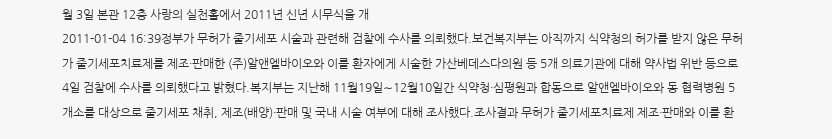월 3일 본관 12층 사랑의 실천홀에서 2011년 신년 시무식을 개
2011-01-04 16:39정부가 무허가 줄기세포 시술과 관련해 검찰에 수사를 의뢰했다.보건복지부는 아직까지 식약청의 허가를 받지 않은 무허가 줄기세포치료제를 제조·판매한 (주)알앤엘바이오와 이를 환자에게 시술한 가산베데스다의원 등 5개 의료기관에 대해 약사법 위반 등으로 4일 검찰에 수사를 의뢰했다고 밝혔다.복지부는 지난해 11월19일∼12월10일간 식약청·심평원과 합동으로 알앤엘바이오와 동 협력병원 5개소를 대상으로 줄기세포 채취, 제조(배양)·판매 및 국내 시술 여부에 대해 조사했다.조사결과 무허가 줄기세포치료제 제조·판매와 이를 환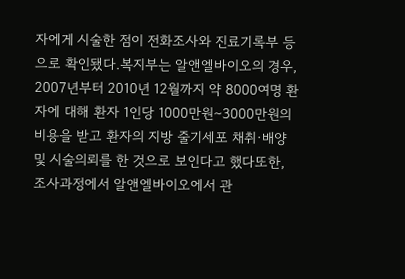자에게 시술한 점이 전화조사와 진료기록부 등으로 확인됐다.복지부는 알앤엘바이오의 경우, 2007년부터 2010년 12월까지 약 8000여명 환자에 대해 환자 1인당 1000만원∼3000만원의 비용을 받고 환자의 지방 줄기세포 채취·배양 및 시술의뢰를 한 것으로 보인다고 했다또한, 조사과정에서 알앤엘바이오에서 관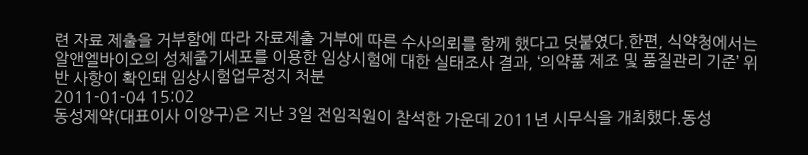련 자료 제출을 거부함에 따라 자료제출 거부에 따른 수사의뢰를 함께 했다고 덧붙였다.한편, 식약청에서는 알앤엘바이오의 성체줄기세포를 이용한 임상시험에 대한 실태조사 결과, ‘의약품 제조 및 품질관리 기준’ 위반 사항이 확인돼 임상시험업무정지 처분
2011-01-04 15:02
동성제약(대표이사 이양구)은 지난 3일 전임직원이 참석한 가운데 2011년 시무식을 개최했다.동성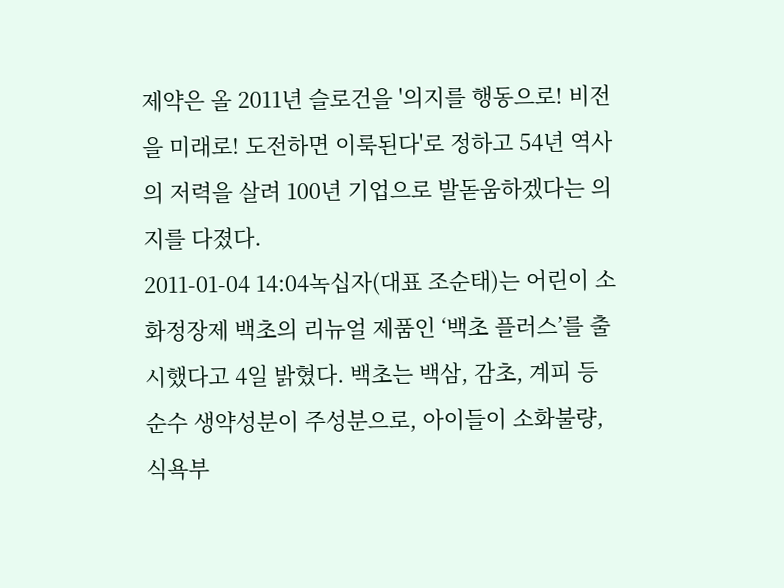제약은 올 2011년 슬로건을 '의지를 행동으로! 비전을 미래로! 도전하면 이룩된다'로 정하고 54년 역사의 저력을 살려 100년 기업으로 발돋움하겠다는 의지를 다졌다.
2011-01-04 14:04녹십자(대표 조순태)는 어린이 소화정장제 백초의 리뉴얼 제품인 ‘백초 플러스’를 출시했다고 4일 밝혔다. 백초는 백삼, 감초, 계피 등 순수 생약성분이 주성분으로, 아이들이 소화불량, 식욕부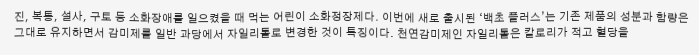진, 복통, 설사, 구토 등 소화장애를 일으켰을 때 먹는 어린이 소화정장제다. 이번에 새로 출시된 ‘백초 플러스’는 기존 제품의 성분과 함량은 그대로 유지하면서 감미제를 일반 과당에서 자일리톨로 변경한 것이 특징이다. 천연감미제인 자일리톨은 칼로리가 적고 혈당을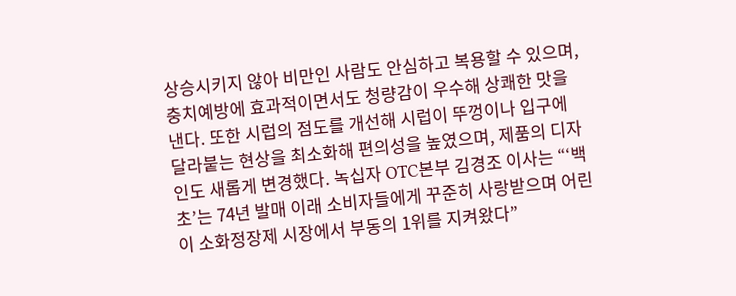상승시키지 않아 비만인 사람도 안심하고 복용할 수 있으며, 충치예방에 효과적이면서도 청량감이 우수해 상쾌한 맛을 낸다. 또한 시럽의 점도를 개선해 시럽이 뚜껑이나 입구에 달라붙는 현상을 최소화해 편의성을 높였으며, 제품의 디자인도 새롭게 변경했다. 녹십자 OTC본부 김경조 이사는 “‘백초’는 74년 발매 이래 소비자들에게 꾸준히 사랑받으며 어린이 소화정장제 시장에서 부동의 1위를 지켜왔다”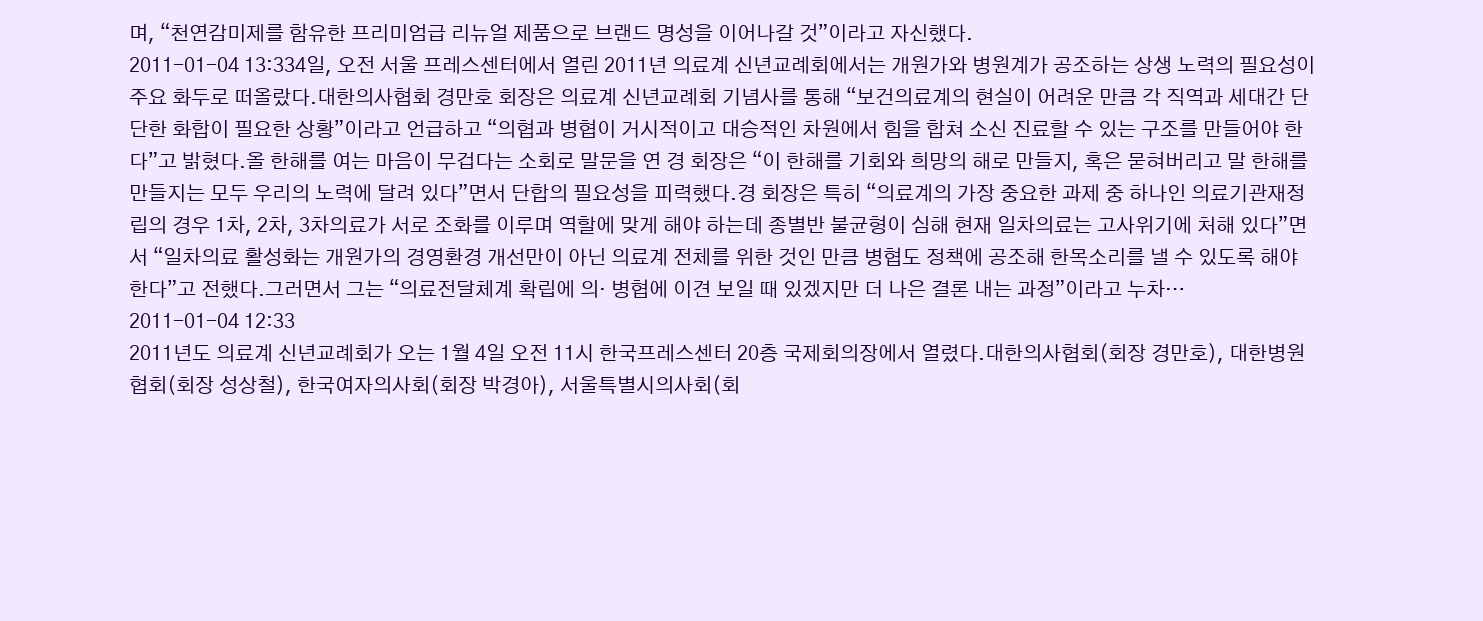며, “천연감미제를 함유한 프리미엄급 리뉴얼 제품으로 브랜드 명성을 이어나갈 것”이라고 자신했다.
2011-01-04 13:334일, 오전 서울 프레스센터에서 열린 2011년 의료계 신년교례회에서는 개원가와 병원계가 공조하는 상생 노력의 필요성이 주요 화두로 떠올랐다.대한의사협회 경만호 회장은 의료계 신년교례회 기념사를 통해 “보건의료계의 현실이 어려운 만큼 각 직역과 세대간 단단한 화합이 필요한 상황”이라고 언급하고 “의협과 병협이 거시적이고 대승적인 차원에서 힘을 합쳐 소신 진료할 수 있는 구조를 만들어야 한다”고 밝혔다.올 한해를 여는 마음이 무겁다는 소회로 말문을 연 경 회장은 “이 한해를 기회와 희망의 해로 만들지, 혹은 묻혀버리고 말 한해를 만들지는 모두 우리의 노력에 달려 있다”면서 단합의 필요성을 피력했다.경 회장은 특히 “의료계의 가장 중요한 과제 중 하나인 의료기관재정립의 경우 1차, 2차, 3차의료가 서로 조화를 이루며 역할에 맞게 해야 하는데 종별반 불균형이 심해 현재 일차의료는 고사위기에 처해 있다”면서 “일차의료 활성화는 개원가의 경영환경 개선만이 아닌 의료계 전체를 위한 것인 만큼 병협도 정책에 공조해 한목소리를 낼 수 있도록 해야 한다”고 전했다.그러면서 그는 “의료전달체계 확립에 의· 병협에 이견 보일 때 있겠지만 더 나은 결론 내는 과정”이라고 누차…
2011-01-04 12:33
2011년도 의료계 신년교례회가 오는 1월 4일 오전 11시 한국프레스센터 20층 국제회의장에서 열렸다.대한의사협회(회장 경만호), 대한병원협회(회장 성상철), 한국여자의사회(회장 박경아), 서울특별시의사회(회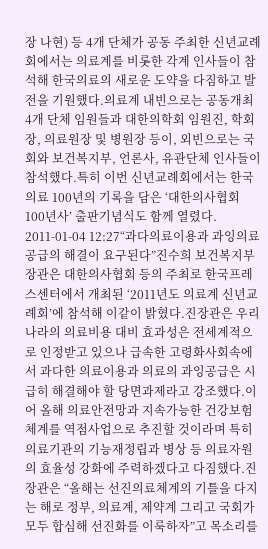장 나현) 등 4개 단체가 공동 주최한 신년교례회에서는 의료계를 비롯한 각계 인사들이 참석해 한국의료의 새로운 도약을 다짐하고 발전을 기원했다.의료계 내빈으로는 공동개최 4개 단체 임원들과 대한의학회 임원진, 학회장, 의료원장 및 병원장 등이, 외빈으로는 국회와 보건복지부, 언론사, 유관단체 인사들이 참석했다.특히 이번 신년교례회에서는 한국의료 100년의 기록을 담은 ‘대한의사협회 100년사’ 출판기념식도 함께 열렸다.
2011-01-04 12:27“과다의료이용과 과잉의료공급의 해결이 요구된다”진수희 보건복지부장관은 대한의사협회 등의 주최로 한국프레스센터에서 개최된 ‘2011년도 의료계 신년교례회’에 참석해 이같이 밝혔다.진장관은 우리나라의 의료비용 대비 효과성은 전세계적으로 인정받고 있으나 급속한 고령화사회속에서 과다한 의료이용과 의료의 과잉공급은 시급히 해결해야 할 당면과제라고 강조했다.이어 올해 의료안전망과 지속가능한 건강보험체계를 역점사업으로 추진할 것이라며 특히 의료기관의 기능재정립과 병상 등 의료자원의 효율성 강화에 주력하겠다고 다짐했다.진장관은 “올해는 선진의료체계의 기틀을 다지는 해로 정부, 의료계, 제약계 그리고 국회가 모두 합심해 선진화를 이룩하자”고 목소리를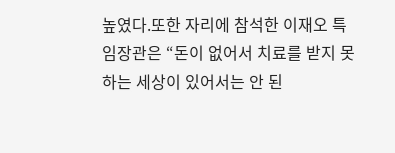높였다.또한 자리에 참석한 이재오 특임장관은 “돈이 없어서 치료를 받지 못하는 세상이 있어서는 안 된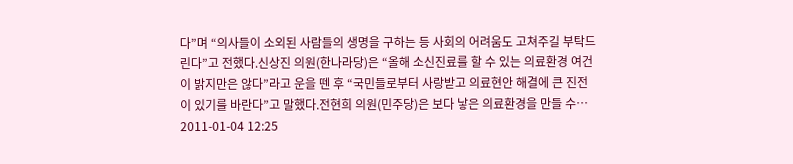다”며 “의사들이 소외된 사람들의 생명을 구하는 등 사회의 어려움도 고쳐주길 부탁드린다”고 전했다.신상진 의원(한나라당)은 “올해 소신진료를 할 수 있는 의료환경 여건이 밝지만은 않다”라고 운을 뗀 후 “국민들로부터 사랑받고 의료현안 해결에 큰 진전이 있기를 바란다”고 말했다.전현희 의원(민주당)은 보다 낳은 의료환경을 만들 수…
2011-01-04 12:25